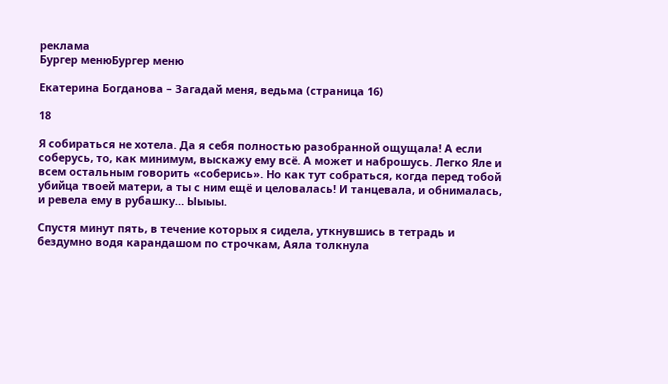реклама
Бургер менюБургер меню

Екатерина Богданова – Загадай меня, ведьма (страница 16)

18

Я собираться не хотела. Да я себя полностью разобранной ощущала! А если соберусь, то, как минимум, выскажу ему всё. А может и наброшусь. Легко Яле и всем остальным говорить «соберись». Но как тут собраться, когда перед тобой убийца твоей матери, а ты с ним ещё и целовалась! И танцевала, и обнималась, и ревела ему в рубашку… Ыыыы.

Спустя минут пять, в течение которых я сидела, уткнувшись в тетрадь и бездумно водя карандашом по строчкам, Аяла толкнула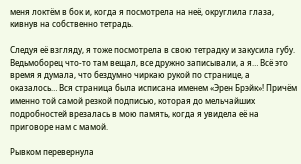меня локтём в бок и, когда я посмотрела на неё, округлила глаза, кивнув на собственно тетрадь.

Следуя её взгляду, я тоже посмотрела в свою тетрадку и закусила губу. Ведьмоборец что-то там вещал, все дружно записывали, а я… Всё это время я думала, что бездумно чиркаю рукой по странице, а оказалось… Вся страница была исписана именем «Эрен Брэйк»! Причём именно той самой резкой подписью, которая до мельчайших подробностей врезалась в мою память, когда я увидела её на приговоре нам с мамой.

Рывком перевернула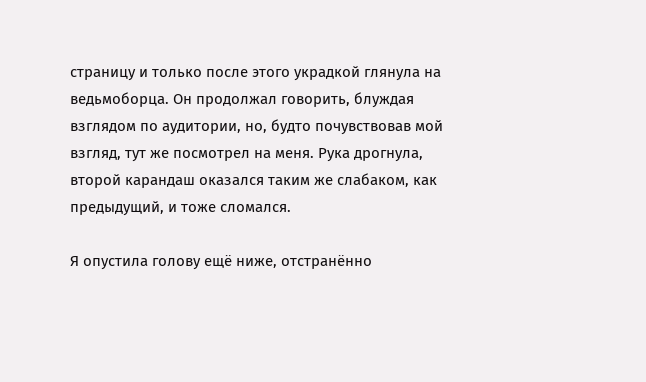страницу и только после этого украдкой глянула на ведьмоборца. Он продолжал говорить, блуждая взглядом по аудитории, но, будто почувствовав мой взгляд, тут же посмотрел на меня. Рука дрогнула, второй карандаш оказался таким же слабаком, как предыдущий, и тоже сломался.

Я опустила голову ещё ниже, отстранённо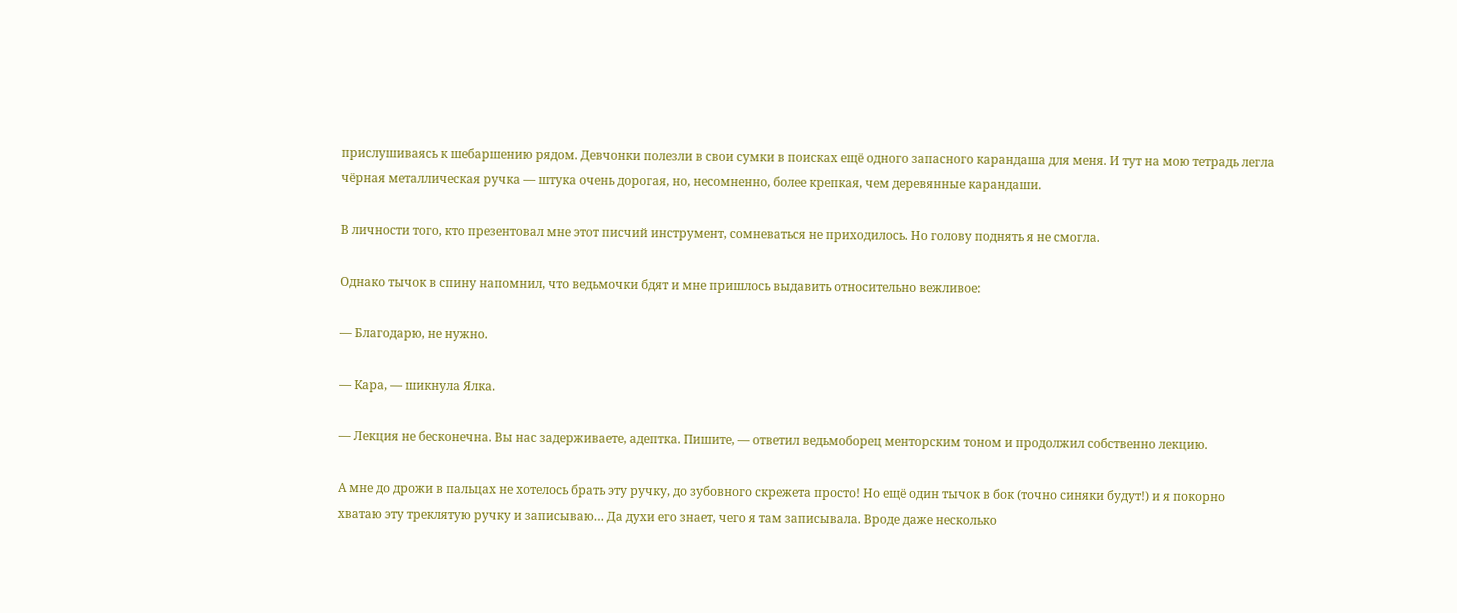прислушиваясь к шебаршению рядом. Девчонки полезли в свои сумки в поисках ещё одного запасного карандаша для меня. И тут на мою тетрадь легла чёрная металлическая ручка — штука очень дорогая, но, несомненно, более крепкая, чем деревянные карандаши.

В личности того, кто презентовал мне этот писчий инструмент, сомневаться не приходилось. Но голову поднять я не смогла.

Однако тычок в спину напомнил, что ведьмочки бдят и мне пришлось выдавить относительно вежливое:

— Благодарю, не нужно.

— Кара, — шикнула Ялка.

— Лекция не бесконечна. Вы нас задерживаете, адептка. Пишите, — ответил ведьмоборец менторским тоном и продолжил собственно лекцию.

А мне до дрожи в пальцах не хотелось брать эту ручку, до зубовного скрежета просто! Но ещё один тычок в бок (точно синяки будут!) и я покорно хватаю эту треклятую ручку и записываю… Да духи его знает, чего я там записывала. Вроде даже несколько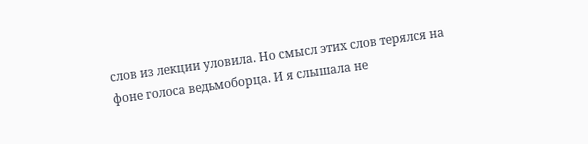слов из лекции уловила. Но смысл этих слов терялся на фоне голоса ведьмоборца. И я слышала не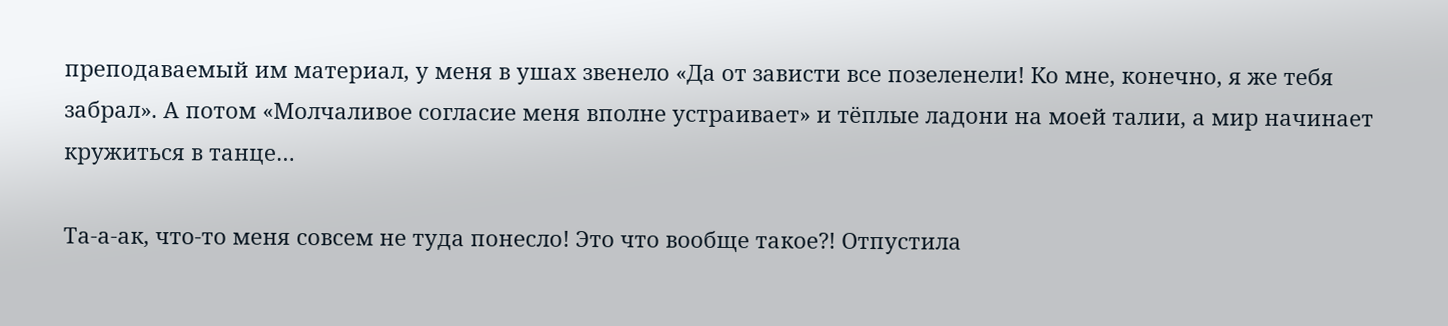преподаваемый им материал, у меня в ушах звенело «Да от зависти все позеленели! Ко мне, конечно, я же тебя забрал». А потом «Молчаливое согласие меня вполне устраивает» и тёплые ладони на моей талии, а мир начинает кружиться в танце…

Та-а-ак, что-то меня совсем не туда понесло! Это что вообще такое?! Отпустила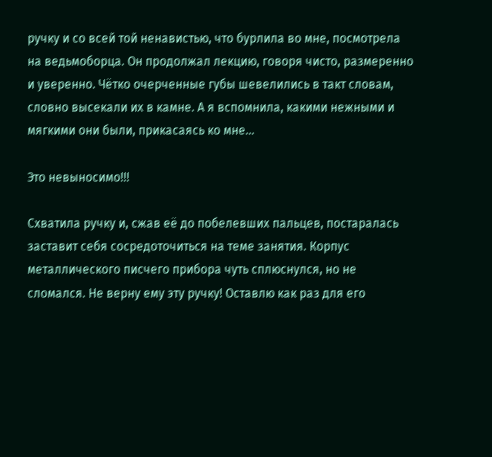ручку и со всей той ненавистью, что бурлила во мне, посмотрела на ведьмоборца. Он продолжал лекцию, говоря чисто, размеренно и уверенно. Чётко очерченные губы шевелились в такт словам, словно высекали их в камне. А я вспомнила, какими нежными и мягкими они были, прикасаясь ко мне…

Это невыносимо!!!

Схватила ручку и, сжав её до побелевших пальцев, постаралась заставит себя сосредоточиться на теме занятия. Корпус металлического писчего прибора чуть сплюснулся, но не сломался. Не верну ему эту ручку! Оставлю как раз для его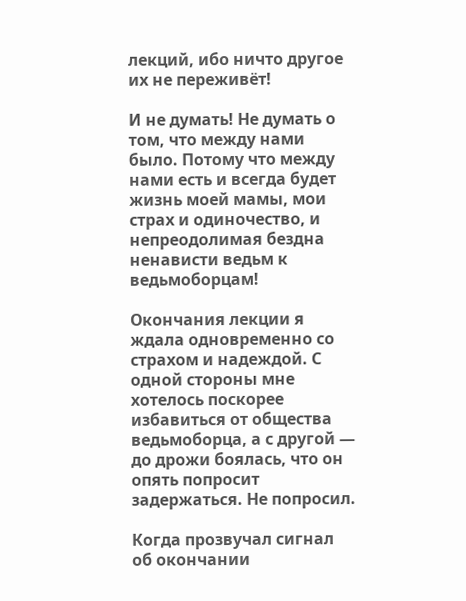лекций, ибо ничто другое их не переживёт!

И не думать! Не думать о том, что между нами было. Потому что между нами есть и всегда будет жизнь моей мамы, мои страх и одиночество, и непреодолимая бездна ненависти ведьм к ведьмоборцам!

Окончания лекции я ждала одновременно со страхом и надеждой. С одной стороны мне хотелось поскорее избавиться от общества ведьмоборца, а с другой — до дрожи боялась, что он опять попросит задержаться. Не попросил.

Когда прозвучал сигнал об окончании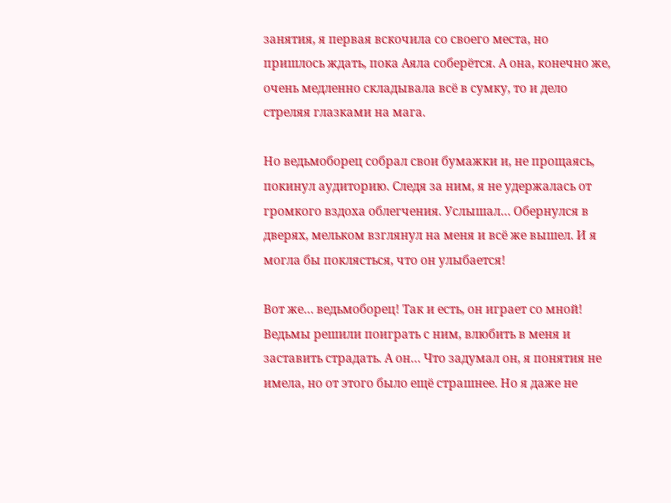занятия, я первая вскочила со своего места, но пришлось ждать, пока Аяла соберётся. А она, конечно же, очень медленно складывала всё в сумку, то и дело стреляя глазками на мага.

Но ведьмоборец собрал свои бумажки и, не прощаясь, покинул аудиторию. Следя за ним, я не удержалась от громкого вздоха облегчения. Услышал… Обернулся в дверях, мельком взглянул на меня и всё же вышел. И я могла бы поклясться, что он улыбается!

Вот же… ведьмоборец! Так и есть, он играет со мной! Ведьмы решили поиграть с ним, влюбить в меня и заставить страдать. А он… Что задумал он, я понятия не имела, но от этого было ещё страшнее. Но я даже не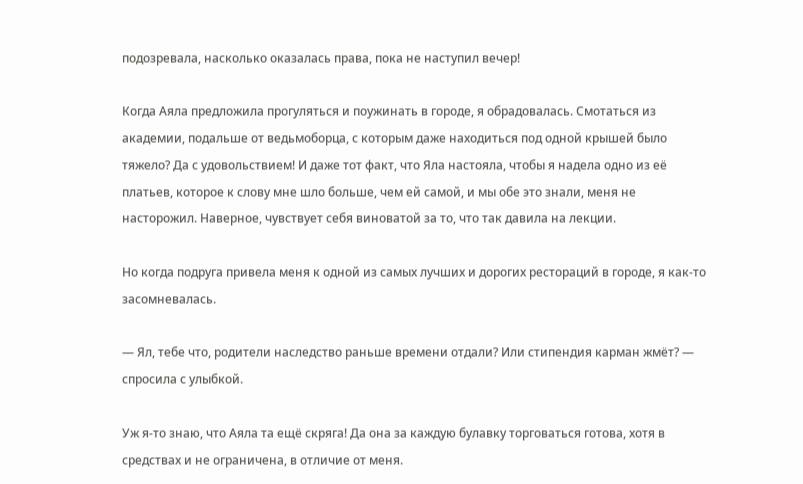подозревала, насколько оказалась права, пока не наступил вечер!

Когда Аяла предложила прогуляться и поужинать в городе, я обрадовалась. Смотаться из академии, подальше от ведьмоборца, с которым даже находиться под одной крышей было тяжело? Да с удовольствием! И даже тот факт, что Яла настояла, чтобы я надела одно из её платьев, которое к слову мне шло больше, чем ей самой, и мы обе это знали, меня не насторожил. Наверное, чувствует себя виноватой за то, что так давила на лекции.

Но когда подруга привела меня к одной из самых лучших и дорогих рестораций в городе, я как-то засомневалась.

— Ял, тебе что, родители наследство раньше времени отдали? Или стипендия карман жмёт? — спросила с улыбкой.

Уж я-то знаю, что Аяла та ещё скряга! Да она за каждую булавку торговаться готова, хотя в средствах и не ограничена, в отличие от меня.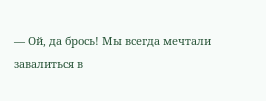— Ой, да брось! Мы всегда мечтали завалиться в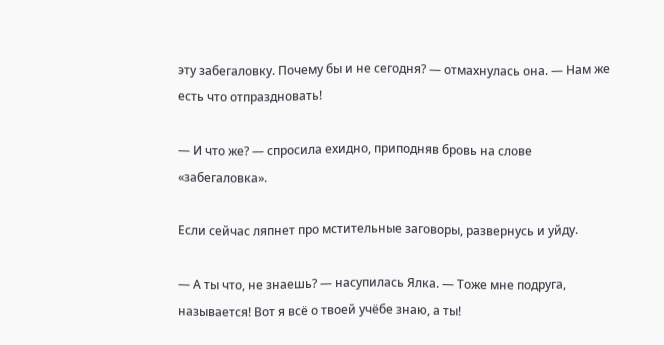эту забегаловку. Почему бы и не сегодня? — отмахнулась она. — Нам же есть что отпраздновать!

— И что же? — спросила ехидно, приподняв бровь на слове «забегаловка».

Если сейчас ляпнет про мстительные заговоры, развернусь и уйду.

— А ты что, не знаешь? — насупилась Ялка. — Тоже мне подруга, называется! Вот я всё о твоей учёбе знаю, а ты!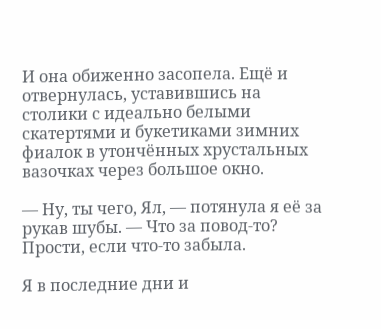И она обиженно засопела. Ещё и отвернулась, уставившись на столики с идеально белыми скатертями и букетиками зимних фиалок в утончённых хрустальных вазочках через большое окно.

— Ну, ты чего, Ял, — потянула я её за рукав шубы. — Что за повод-то? Прости, если что-то забыла.

Я в последние дни и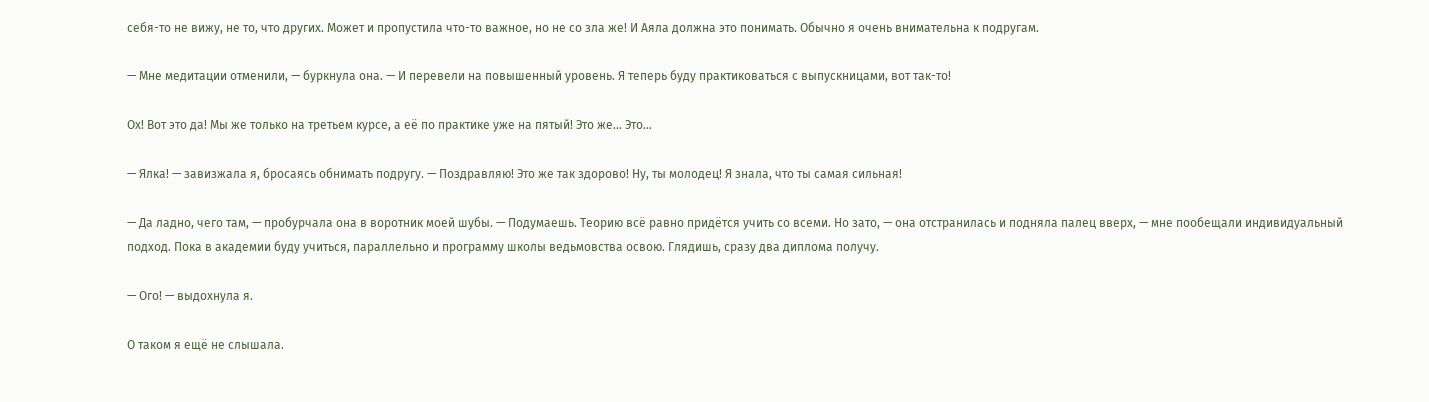себя-то не вижу, не то, что других. Может и пропустила что-то важное, но не со зла же! И Аяла должна это понимать. Обычно я очень внимательна к подругам.

— Мне медитации отменили, — буркнула она. — И перевели на повышенный уровень. Я теперь буду практиковаться с выпускницами, вот так-то!

Ох! Вот это да! Мы же только на третьем курсе, а её по практике уже на пятый! Это же… Это…

— Ялка! — завизжала я, бросаясь обнимать подругу. — Поздравляю! Это же так здорово! Ну, ты молодец! Я знала, что ты самая сильная!

— Да ладно, чего там, — пробурчала она в воротник моей шубы. — Подумаешь. Теорию всё равно придётся учить со всеми. Но зато, — она отстранилась и подняла палец вверх, — мне пообещали индивидуальный подход. Пока в академии буду учиться, параллельно и программу школы ведьмовства освою. Глядишь, сразу два диплома получу.

— Ого! — выдохнула я.

О таком я ещё не слышала.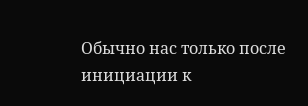Обычно нас только после инициации к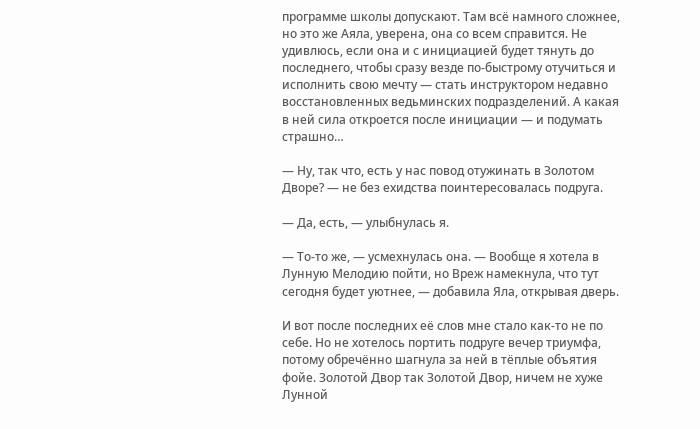программе школы допускают. Там всё намного сложнее, но это же Аяла, уверена, она со всем справится. Не удивлюсь, если она и с инициацией будет тянуть до последнего, чтобы сразу везде по-быстрому отучиться и исполнить свою мечту — стать инструктором недавно восстановленных ведьминских подразделений. А какая в ней сила откроется после инициации — и подумать страшно…

— Ну, так что, есть у нас повод отужинать в Золотом Дворе? — не без ехидства поинтересовалась подруга.

— Да, есть, — улыбнулась я.

— То-то же, — усмехнулась она. — Вообще я хотела в Лунную Мелодию пойти, но Вреж намекнула, что тут сегодня будет уютнее, — добавила Яла, открывая дверь.

И вот после последних её слов мне стало как-то не по себе. Но не хотелось портить подруге вечер триумфа, потому обречённо шагнула за ней в тёплые объятия фойе. Золотой Двор так Золотой Двор, ничем не хуже Лунной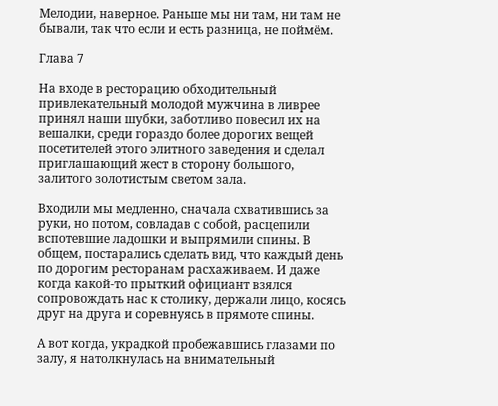Мелодии, наверное. Раньше мы ни там, ни там не бывали, так что если и есть разница, не поймём.

Глава 7

На входе в ресторацию обходительный привлекательный молодой мужчина в ливрее принял наши шубки, заботливо повесил их на вешалки, среди гораздо более дорогих вещей посетителей этого элитного заведения и сделал приглашающий жест в сторону большого, залитого золотистым светом зала.

Входили мы медленно, сначала схватившись за руки, но потом, совладав с собой, расцепили вспотевшие ладошки и выпрямили спины. В общем, постарались сделать вид, что каждый день по дорогим ресторанам расхаживаем. И даже когда какой-то прыткий официант взялся сопровождать нас к столику, держали лицо, косясь друг на друга и соревнуясь в прямоте спины.

А вот когда, украдкой пробежавшись глазами по залу, я натолкнулась на внимательный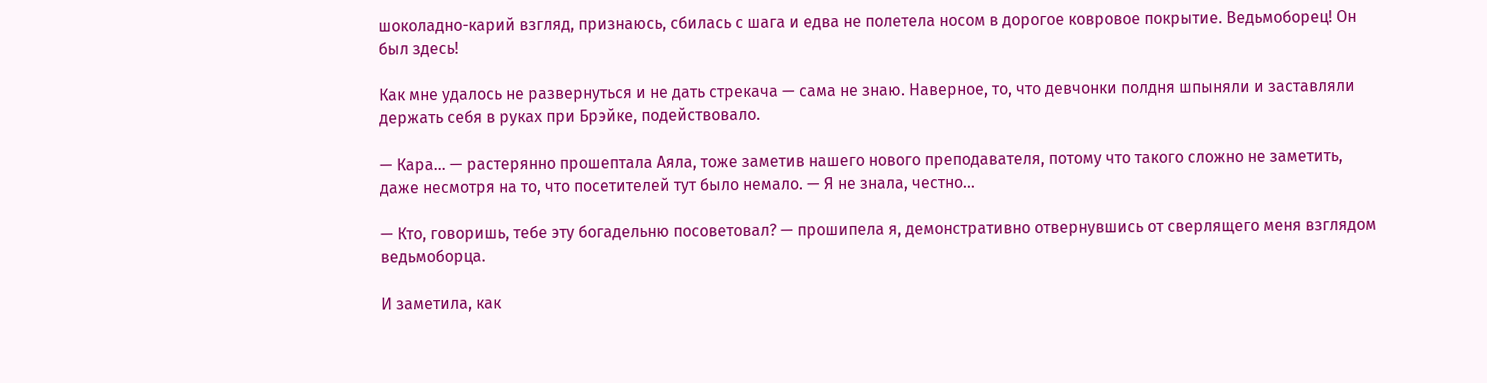шоколадно-карий взгляд, признаюсь, сбилась с шага и едва не полетела носом в дорогое ковровое покрытие. Ведьмоборец! Он был здесь!

Как мне удалось не развернуться и не дать стрекача — сама не знаю. Наверное, то, что девчонки полдня шпыняли и заставляли держать себя в руках при Брэйке, подействовало.

— Кара… — растерянно прошептала Аяла, тоже заметив нашего нового преподавателя, потому что такого сложно не заметить, даже несмотря на то, что посетителей тут было немало. — Я не знала, честно…

— Кто, говоришь, тебе эту богадельню посоветовал? — прошипела я, демонстративно отвернувшись от сверлящего меня взглядом ведьмоборца.

И заметила, как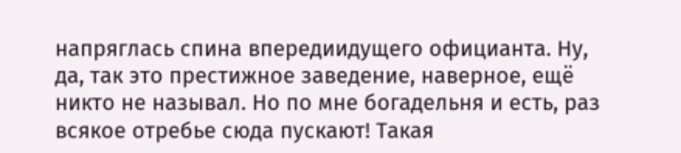напряглась спина впередиидущего официанта. Ну, да, так это престижное заведение, наверное, ещё никто не называл. Но по мне богадельня и есть, раз всякое отребье сюда пускают! Такая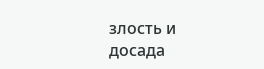злость и досада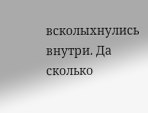всколыхнулись внутри. Да сколько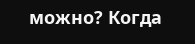можно? Когда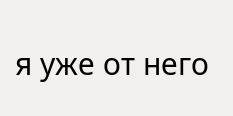я уже от него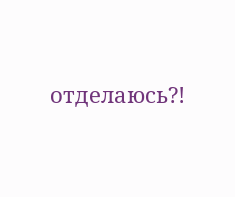отделаюсь?!